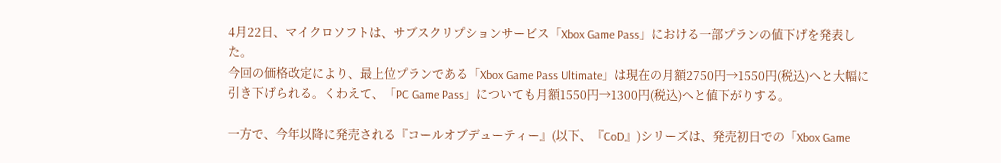4月22日、マイクロソフトは、サブスクリプションサービス「Xbox Game Pass」における一部プランの値下げを発表した。
今回の価格改定により、最上位プランである「Xbox Game Pass Ultimate」は現在の月額2750円→1550円(税込)へと大幅に引き下げられる。くわえて、「PC Game Pass」についても月額1550円→1300円(税込)へと値下がりする。

一方で、今年以降に発売される『コールオブデューティー』(以下、『CoD』)シリーズは、発売初日での「Xbox Game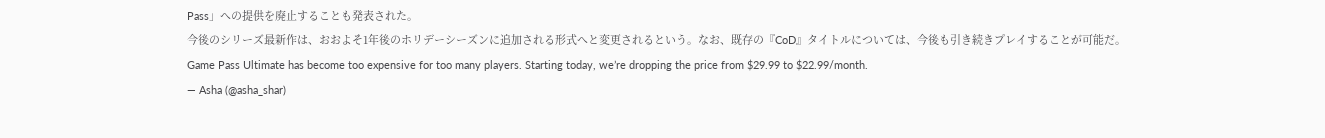Pass」への提供を廃止することも発表された。
今後のシリーズ最新作は、おおよそ1年後のホリデーシーズンに追加される形式へと変更されるという。なお、既存の『CoD』タイトルについては、今後も引き続きプレイすることが可能だ。
Game Pass Ultimate has become too expensive for too many players. Starting today, we’re dropping the price from $29.99 to $22.99/month.
— Asha (@asha_shar)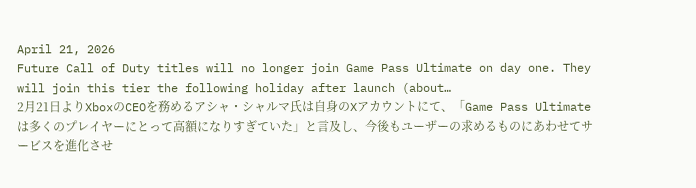April 21, 2026
Future Call of Duty titles will no longer join Game Pass Ultimate on day one. They will join this tier the following holiday after launch (about…
2月21日よりXboxのCEOを務めるアシャ・シャルマ氏は自身のXアカウントにて、「Game Pass Ultimateは多くのプレイヤーにとって高額になりすぎていた」と言及し、今後もユーザーの求めるものにあわせてサービスを進化させ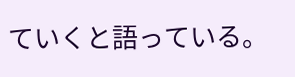ていくと語っている。